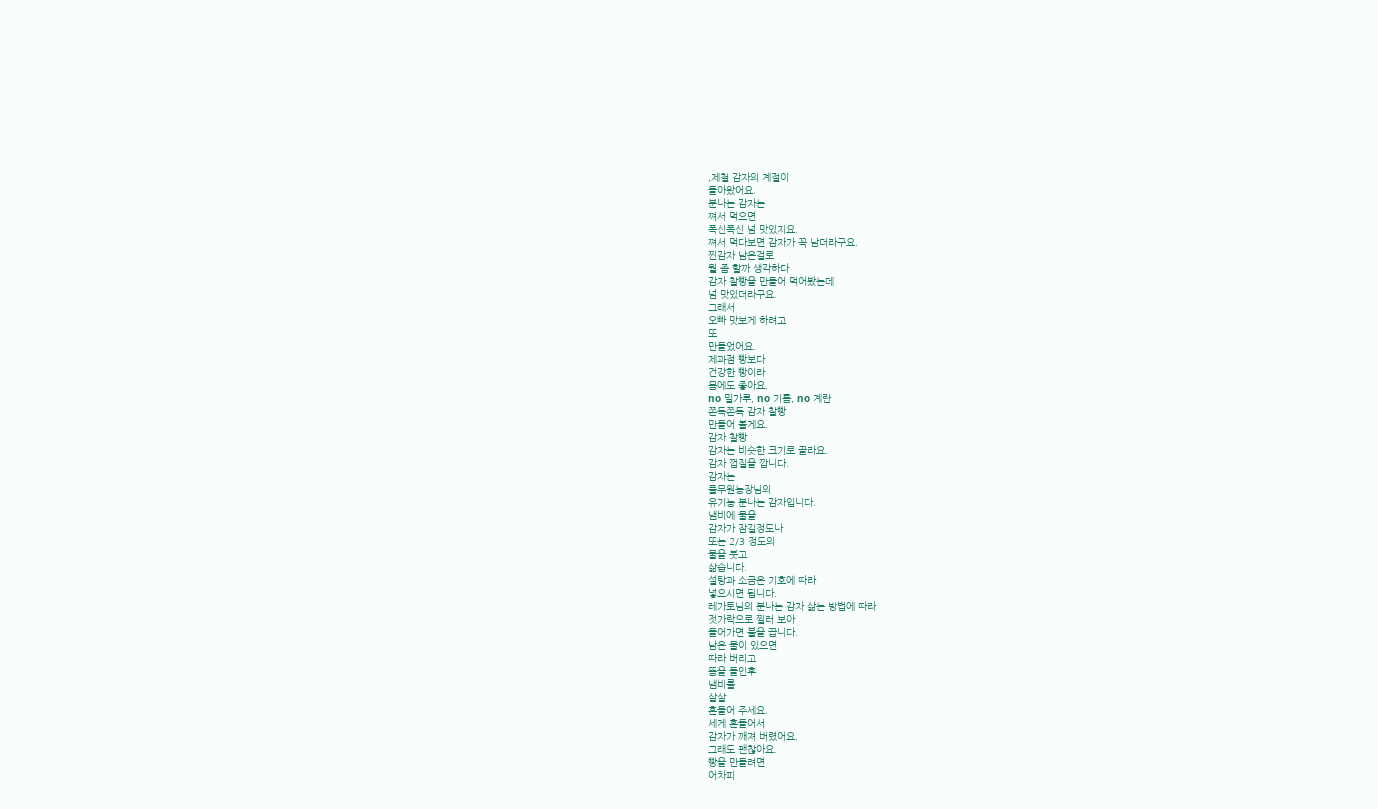,제철 감자의 계절이
돌아왔어요.
분나는 감자는
쪄서 먹으면
폭신폭신 넘 맛있지요.
쪄서 먹다보면 감자가 꼭 남더라구요.
찐감자 남은걸로
뭘 좀 할까 생각하다
감자 찰빵을 만들어 먹어봤는데
넘 맛있더라구요.
그래서
오빠 맛보게 하려고
또
만들었어요.
제과점 빵보다
건강한 빵이라
몸에도 좋아요.
no 밀가루, no 기름, no 계란
쫀득쫀득 감자 찰빵
만들어 볼게요.
감자 찰빵
감자는 비슷한 크기로 골라요.
감자 껍질을 깝니다.
감자는
풀무원농장님의
유기농 분나는 감자입니다.
냄비에 물을
감자가 잠길정도나
또는 2/3 정도의
물을 붓고
삶습니다.
설탕과 소금은 기호에 따라
넣으시면 됩니다.
레가토님의 분나는 감자 삶는 방법에 따라
젓가락으로 찔러 보아
들어가면 불을 끕니다.
남은 물이 있으면
따라 버리고
뜸을 들인후
냄비를
살살
흔들어 주세요.
세게 흔들어서
감자가 깨져 버렸어요.
그래도 괜찮아요.
빵을 만들려면
어차피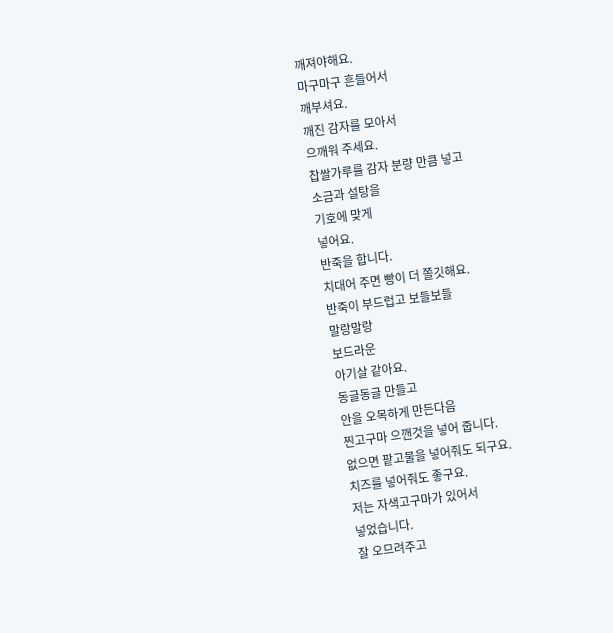깨져야해요.
마구마구 흔들어서
깨부셔요.
깨진 감자를 모아서
으깨워 주세요.
찹쌀가루를 감자 분량 만큼 넣고
소금과 설탕을
기호에 맞게
넣어요.
반죽을 합니다.
치대어 주면 빵이 더 쫄깃해요.
반죽이 부드럽고 보들보들
말랑말랑
보드라운
아기살 같아요.
동글동글 만들고
안을 오목하게 만든다음
찐고구마 으깬것을 넣어 줍니다.
없으면 팥고물을 넣어줘도 되구요.
치즈를 넣어줘도 좋구요.
저는 자색고구마가 있어서
넣었습니다.
잘 오므려주고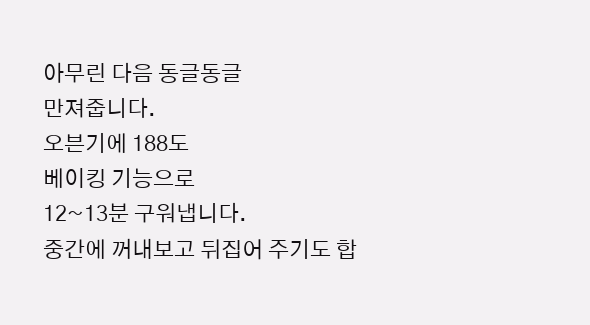아무린 다음 동글동글
만져줍니다.
오븐기에 188도
베이킹 기능으로
12~13분 구워냅니다.
중간에 꺼내보고 뒤집어 주기도 합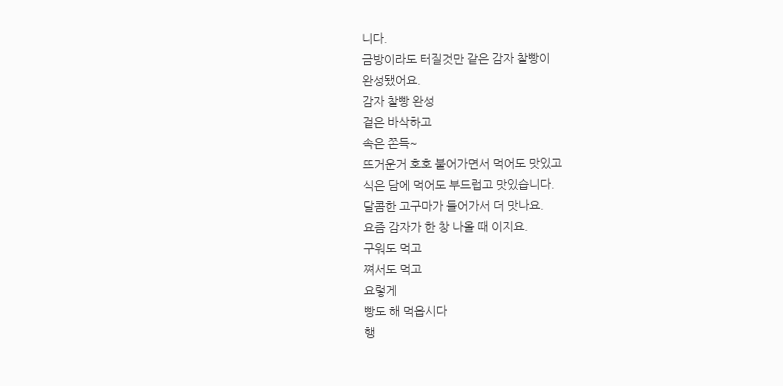니다.
금방이라도 터질것만 같은 감자 찰빵이
완성됐어요.
감자 찰빵 완성
겉은 바삭하고
속은 쫀득~
뜨거운거 호호 불어가면서 먹어도 맛있고
식은 담에 먹어도 부드럽고 맛있습니다.
달콤한 고구마가 들어가서 더 맛나요.
요즘 감자가 한 창 나올 때 이지요.
구워도 먹고
쪄서도 먹고
요렇게
빵도 해 먹읍시다
행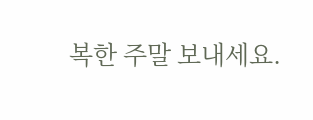복한 주말 보내세요.